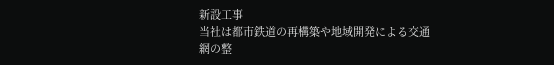新設工事
当社は都市鉄道の再構築や地域開発による交通網の整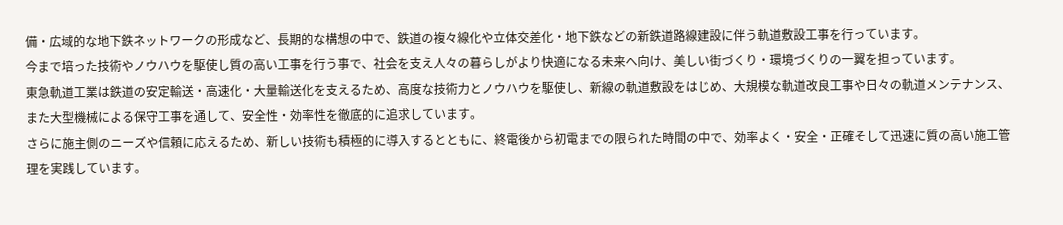備・広域的な地下鉄ネットワークの形成など、長期的な構想の中で、鉄道の複々線化や立体交差化・地下鉄などの新鉄道路線建設に伴う軌道敷設工事を行っています。
今まで培った技術やノウハウを駆使し質の高い工事を行う事で、社会を支え人々の暮らしがより快適になる未来へ向け、美しい街づくり・環境づくりの一翼を担っています。
東急軌道工業は鉄道の安定輸送・高速化・大量輸送化を支えるため、高度な技術力とノウハウを駆使し、新線の軌道敷設をはじめ、大規模な軌道改良工事や日々の軌道メンテナンス、また大型機械による保守工事を通して、安全性・効率性を徹底的に追求しています。
さらに施主側のニーズや信頼に応えるため、新しい技術も積極的に導入するとともに、終電後から初電までの限られた時間の中で、効率よく・安全・正確そして迅速に質の高い施工管理を実践しています。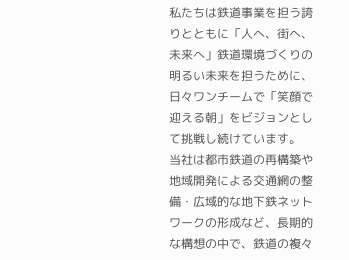私たちは鉄道事業を担う誇りとともに「人へ、街へ、未来へ」鉄道環境づくりの明るい未来を担うために、日々ワンチームで「笑顔で迎える朝」をビジョンとして挑戦し続けています。
当社は都市鉄道の再構築や地域開発による交通網の整備・広域的な地下鉄ネットワークの形成など、長期的な構想の中で、鉄道の複々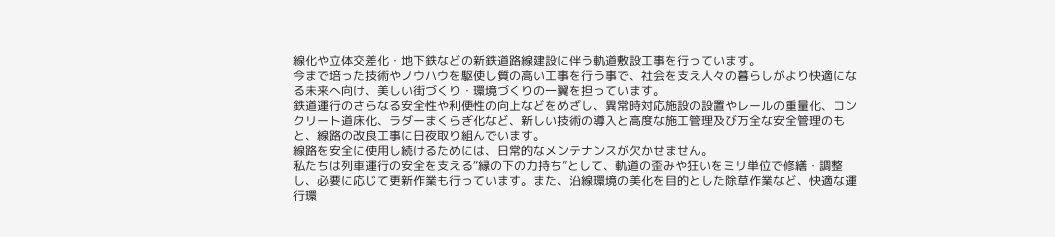線化や立体交差化・地下鉄などの新鉄道路線建設に伴う軌道敷設工事を行っています。
今まで培った技術やノウハウを駆使し質の高い工事を行う事で、社会を支え人々の暮らしがより快適になる未来へ向け、美しい街づくり・環境づくりの一翼を担っています。
鉄道運行のさらなる安全性や利便性の向上などをめざし、異常時対応施設の設置やレールの重量化、コンクリート道床化、ラダーまくらぎ化など、新しい技術の導入と高度な施工管理及び万全な安全管理のもと、線路の改良工事に日夜取り組んでいます。
線路を安全に使用し続けるためには、日常的なメンテナンスが欠かせません。
私たちは列車運行の安全を支える“縁の下の力持ち”として、軌道の歪みや狂いをミリ単位で修繕・調整し、必要に応じて更新作業も行っています。また、沿線環境の美化を目的とした除草作業など、快適な運行環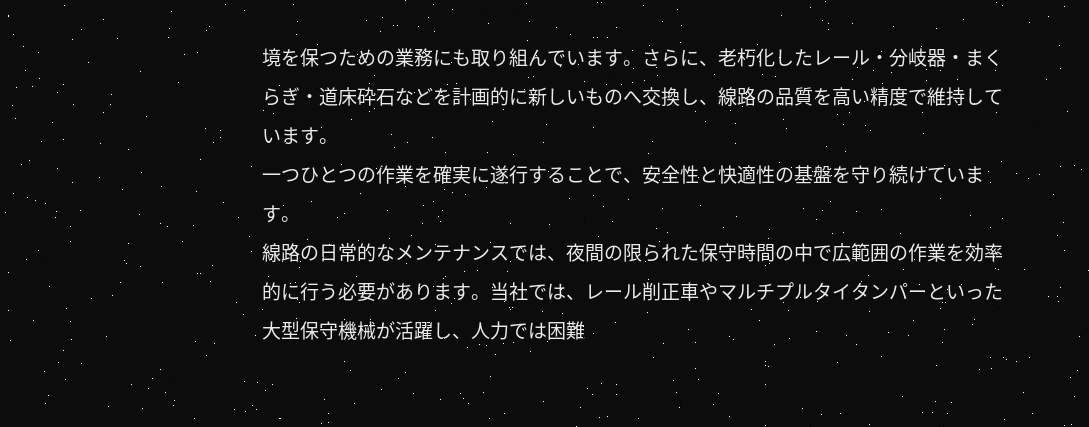境を保つための業務にも取り組んでいます。さらに、老朽化したレール・分岐器・まくらぎ・道床砕石などを計画的に新しいものへ交換し、線路の品質を高い精度で維持しています。
一つひとつの作業を確実に遂行することで、安全性と快適性の基盤を守り続けています。
線路の日常的なメンテナンスでは、夜間の限られた保守時間の中で広範囲の作業を効率的に行う必要があります。当社では、レール削正車やマルチプルタイタンパーといった大型保守機械が活躍し、人力では困難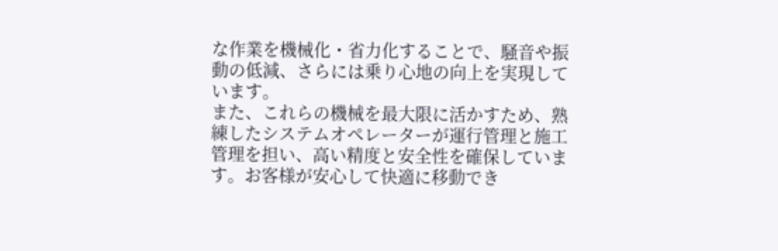な作業を機械化・省力化することで、騒音や振動の低減、さらには乗り心地の向上を実現しています。
また、これらの機械を最大限に活かすため、熟練したシステムオペレーターが運行管理と施工管理を担い、高い精度と安全性を確保しています。お客様が安心して快適に移動でき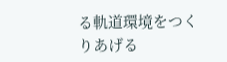る軌道環境をつくりあげる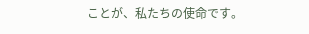ことが、私たちの使命です。